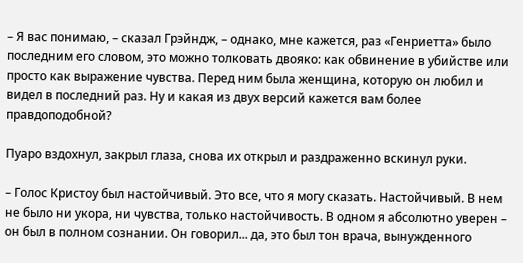– Я вас понимаю, – сказал Грэйндж, – однако, мне кажется, раз «Генриетта» было последним его словом, это можно толковать двояко: как обвинение в убийстве или просто как выражение чувства. Перед ним была женщина, которую он любил и видел в последний раз. Ну и какая из двух версий кажется вам более правдоподобной?

Пуаро вздохнул, закрыл глаза, снова их открыл и раздраженно вскинул руки.

– Голос Кристоу был настойчивый. Это все, что я могу сказать. Настойчивый. В нем не было ни укора, ни чувства, только настойчивость. В одном я абсолютно уверен – он был в полном сознании. Он говорил... да, это был тон врача, вынужденного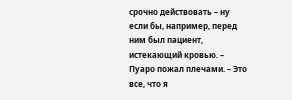срочно действовать – ну если бы, например, перед ним был пациент, истекающий кровью. – Пуаро пожал плечами. – Это все, что я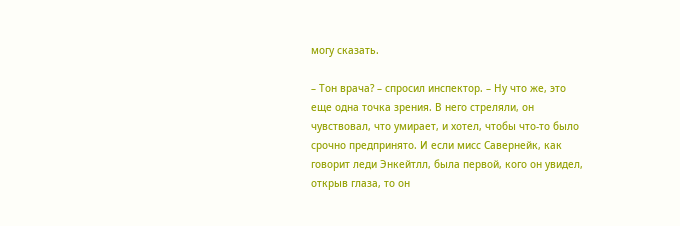могу сказать.

– Тон врача? – спросил инспектор. – Ну что же, это еще одна точка зрения. В него стреляли, он чувствовал, что умирает, и хотел, чтобы что-то было срочно предпринято. И если мисс Савернейк, как говорит леди Энкейтлл, была первой, кого он увидел, открыв глаза, то он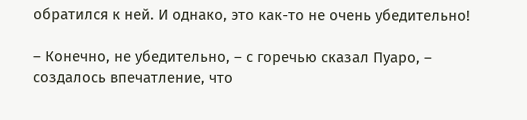обратился к ней. И однако, это как-то не очень убедительно!

– Конечно, не убедительно, – с горечью сказал Пуаро, – создалось впечатление, что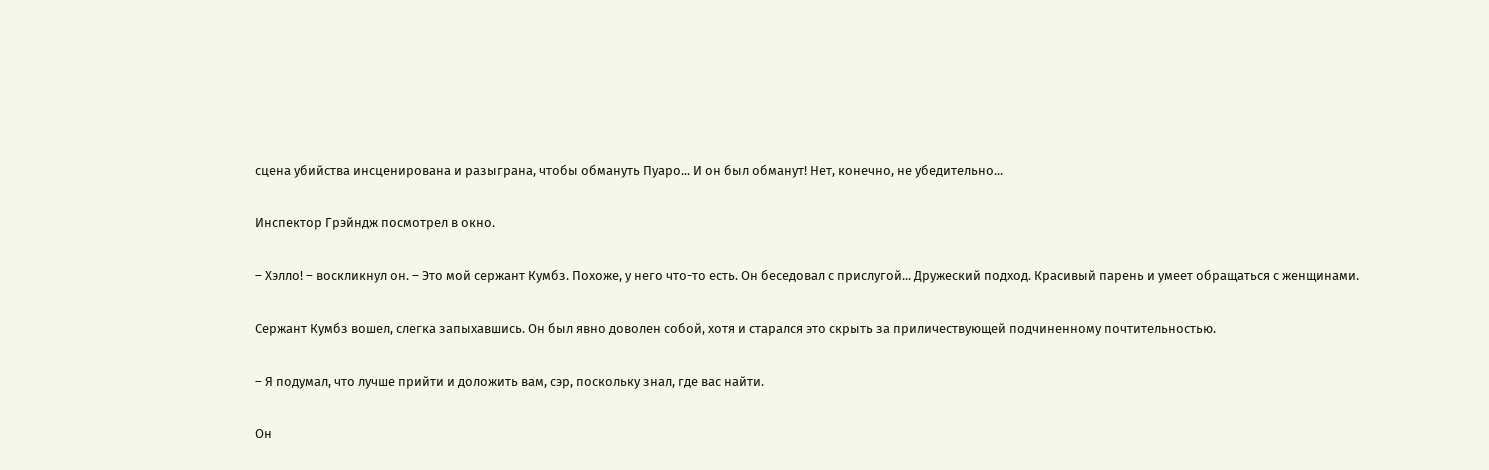сцена убийства инсценирована и разыграна, чтобы обмануть Пуаро... И он был обманут! Нет, конечно, не убедительно...

Инспектор Грэйндж посмотрел в окно.

– Хэлло! – воскликнул он. – Это мой сержант Кумбз. Похоже, у него что-то есть. Он беседовал с прислугой... Дружеский подход. Красивый парень и умеет обращаться с женщинами.

Сержант Кумбз вошел, слегка запыхавшись. Он был явно доволен собой, хотя и старался это скрыть за приличествующей подчиненному почтительностью.

– Я подумал, что лучше прийти и доложить вам, сэр, поскольку знал, где вас найти.

Он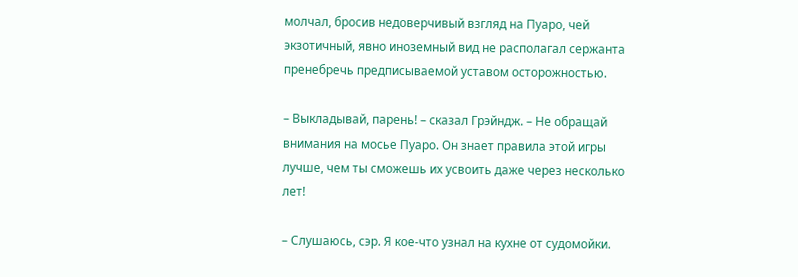молчал, бросив недоверчивый взгляд на Пуаро, чей экзотичный, явно иноземный вид не располагал сержанта пренебречь предписываемой уставом осторожностью.

– Выкладывай, парень! – сказал Грэйндж. – Не обращай внимания на мосье Пуаро. Он знает правила этой игры лучше, чем ты сможешь их усвоить даже через несколько лет!

– Слушаюсь, сэр. Я кое-что узнал на кухне от судомойки.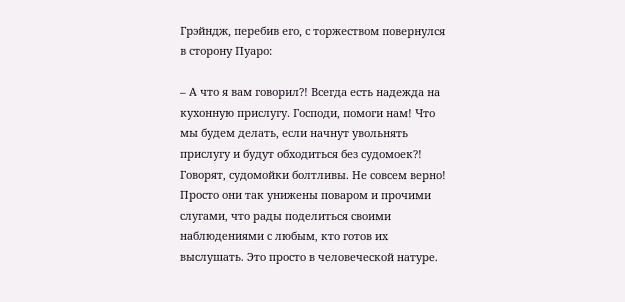Грэйндж, перебив его, с торжеством повернулся в сторону Пуаро:

– А что я вам говорил?! Всегда есть надежда на кухонную прислугу. Господи, помоги нам! Что мы будем делать, если начнут увольнять прислугу и будут обходиться без судомоек?! Говорят, судомойки болтливы. Не совсем верно! Просто они так унижены поваром и прочими слугами, что рады поделиться своими наблюдениями с любым, кто готов их выслушать. Это просто в человеческой натуре.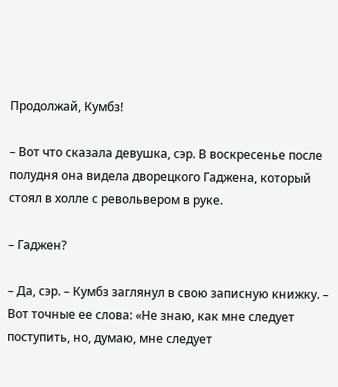Продолжай, Кумбз!

– Вот что сказала девушка, сэр. В воскресенье после полудня она видела дворецкого Гаджена, который стоял в холле с револьвером в руке.

– Гаджен?

– Да, сэр. – Кумбз заглянул в свою записную книжку. – Вот точные ее слова: «Не знаю, как мне следует поступить, но, думаю, мне следует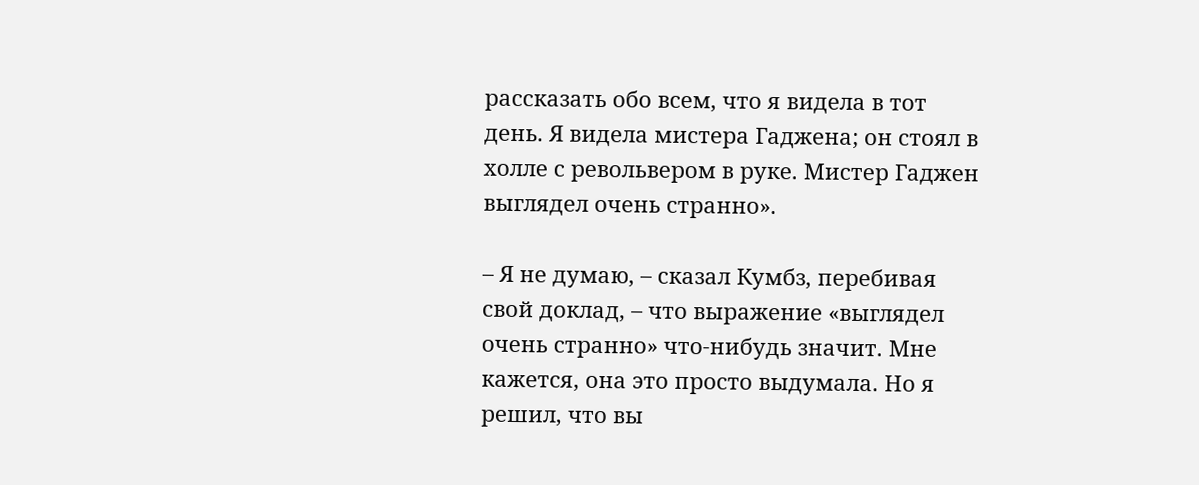рассказать обо всем, что я видела в тот день. Я видела мистера Гаджена; он стоял в холле с револьвером в руке. Мистер Гаджен выглядел очень странно».

– Я не думаю, – сказал Кумбз, перебивая свой доклад, – что выражение «выглядел очень странно» что-нибудь значит. Мне кажется, она это просто выдумала. Но я решил, что вы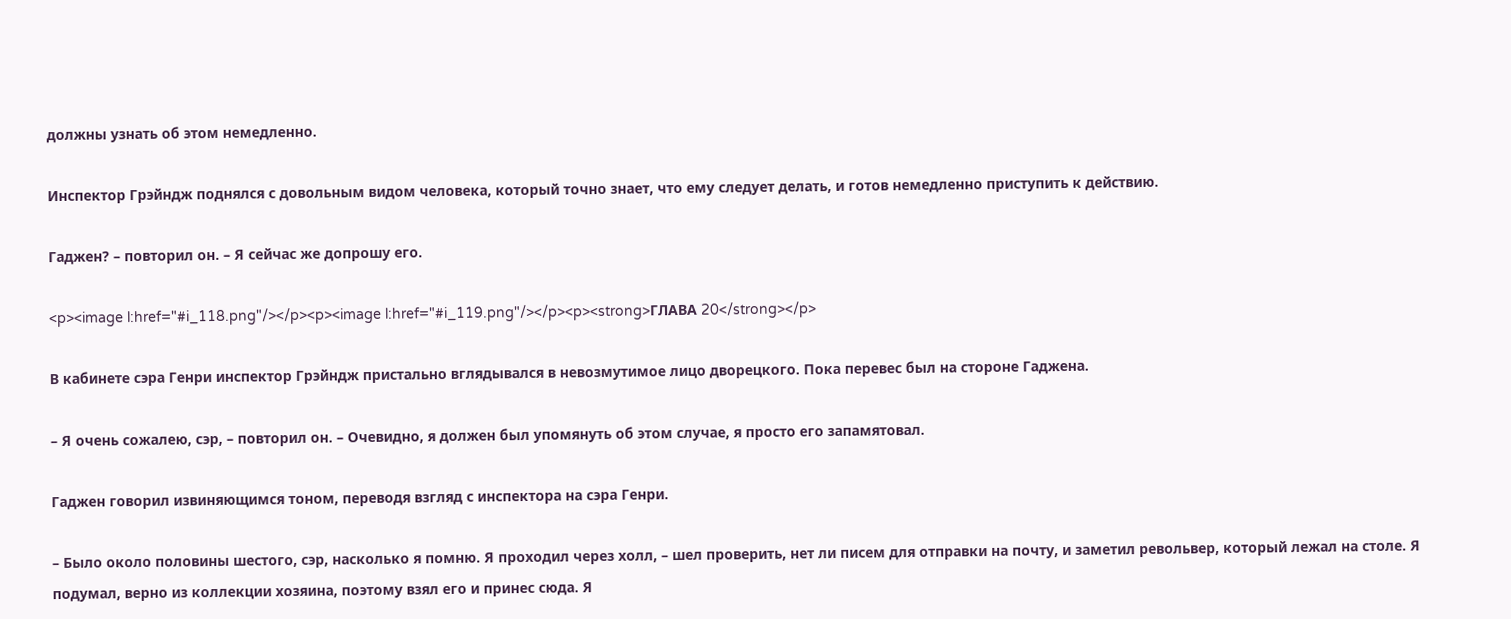должны узнать об этом немедленно.

Инспектор Грэйндж поднялся с довольным видом человека, который точно знает, что ему следует делать, и готов немедленно приступить к действию.

Гаджен? – повторил он. – Я сейчас же допрошу его.

<p><image l:href="#i_118.png"/></p><p><image l:href="#i_119.png"/></p><p><strong>ГЛАВА 20</strong></p>

В кабинете сэра Генри инспектор Грэйндж пристально вглядывался в невозмутимое лицо дворецкого. Пока перевес был на стороне Гаджена.

– Я очень сожалею, сэр, – повторил он. – Очевидно, я должен был упомянуть об этом случае, я просто его запамятовал.

Гаджен говорил извиняющимся тоном, переводя взгляд с инспектора на сэра Генри.

– Было около половины шестого, сэр, насколько я помню. Я проходил через холл, – шел проверить, нет ли писем для отправки на почту, и заметил револьвер, который лежал на столе. Я подумал, верно из коллекции хозяина, поэтому взял его и принес сюда. Я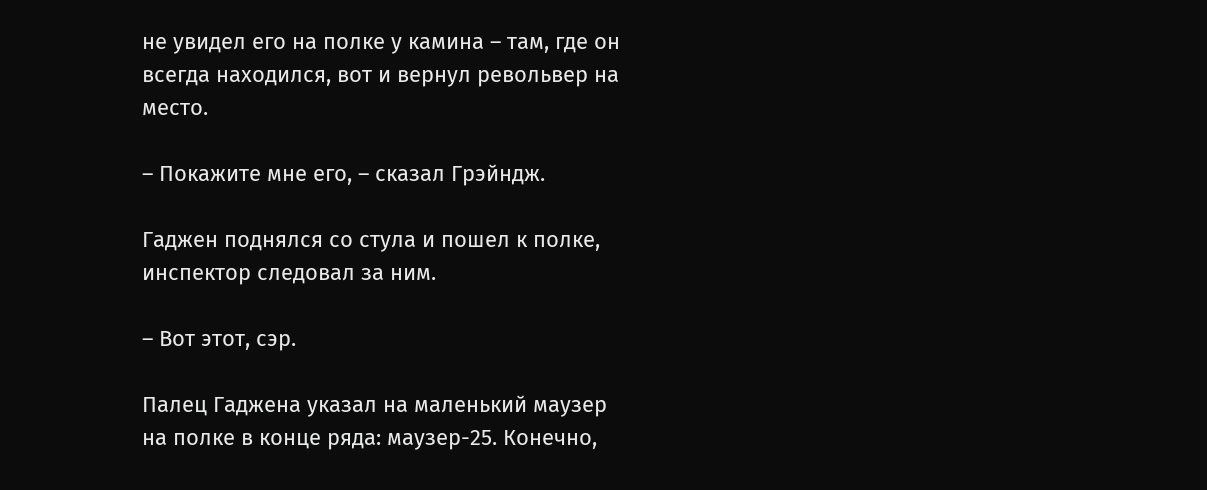не увидел его на полке у камина – там, где он всегда находился, вот и вернул револьвер на место.

– Покажите мне его, – сказал Грэйндж.

Гаджен поднялся со стула и пошел к полке, инспектор следовал за ним.

– Вот этот, сэр.

Палец Гаджена указал на маленький маузер на полке в конце ряда: маузер-25. Конечно,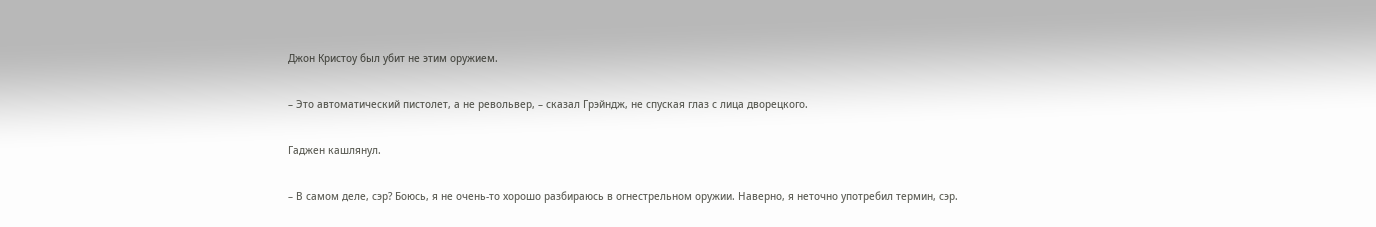Джон Кристоу был убит не этим оружием.

– Это автоматический пистолет, а не револьвер, – сказал Грэйндж, не спуская глаз с лица дворецкого.

Гаджен кашлянул.

– В самом деле, сэр? Боюсь, я не очень-то хорошо разбираюсь в огнестрельном оружии. Наверно, я неточно употребил термин, сэр.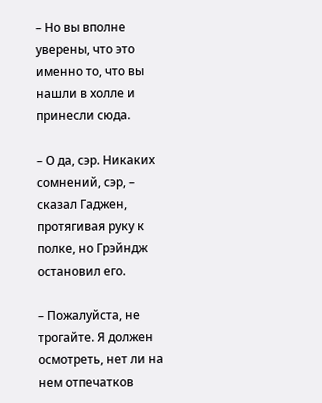– Но вы вполне уверены, что это именно то, что вы нашли в холле и принесли сюда.

– О да, сэр. Никаких сомнений, сэр, – сказал Гаджен, протягивая руку к полке, но Грэйндж остановил его.

– Пожалуйста, не трогайте. Я должен осмотреть, нет ли на нем отпечатков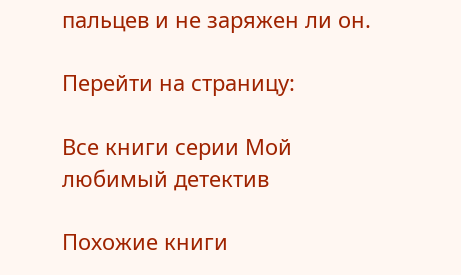пальцев и не заряжен ли он.

Перейти на страницу:

Все книги серии Мой любимый детектив

Похожие книги